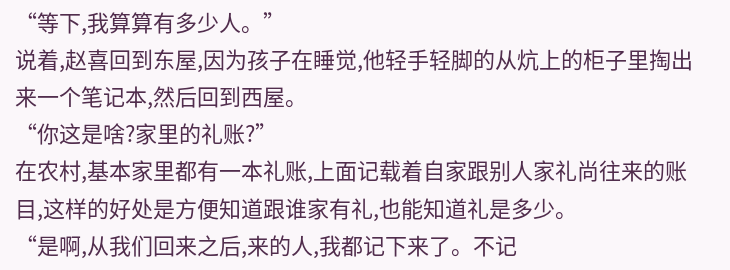“等下,我算算有多少人。”
说着,赵喜回到东屋,因为孩子在睡觉,他轻手轻脚的从炕上的柜子里掏出来一个笔记本,然后回到西屋。
“你这是啥?家里的礼账?”
在农村,基本家里都有一本礼账,上面记载着自家跟别人家礼尚往来的账目,这样的好处是方便知道跟谁家有礼,也能知道礼是多少。
“是啊,从我们回来之后,来的人,我都记下来了。不记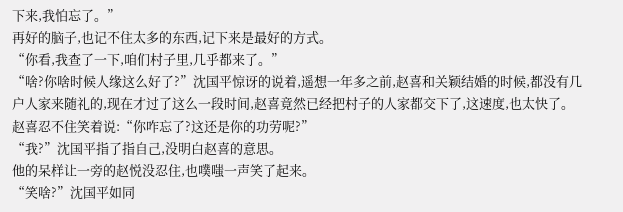下来,我怕忘了。”
再好的脑子,也记不住太多的东西,记下来是最好的方式。
“你看,我查了一下,咱们村子里,几乎都来了。”
“啥?你啥时候人缘这么好了?”沈国平惊讶的说着,遥想一年多之前,赵喜和关颖结婚的时候,都没有几户人家来随礼的,现在才过了这么一段时间,赵喜竟然已经把村子的人家都交下了,这速度,也太快了。
赵喜忍不住笑着说:“你咋忘了?这还是你的功劳呢?”
“我?”沈国平指了指自己,没明白赵喜的意思。
他的呆样让一旁的赵悦没忍住,也噗嗤一声笑了起来。
“笑啥?”沈国平如同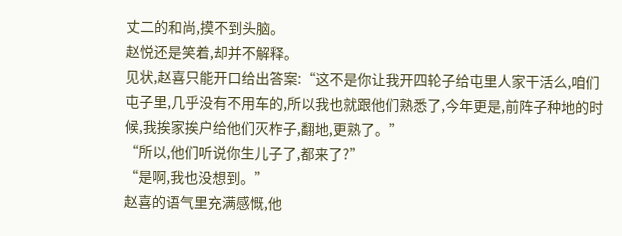丈二的和尚,摸不到头脑。
赵悦还是笑着,却并不解释。
见状,赵喜只能开口给出答案:“这不是你让我开四轮子给屯里人家干活么,咱们屯子里,几乎没有不用车的,所以我也就跟他们熟悉了,今年更是,前阵子种地的时候,我挨家挨户给他们灭柞子,翻地,更熟了。”
“所以,他们听说你生儿子了,都来了?”
“是啊,我也没想到。”
赵喜的语气里充满感慨,他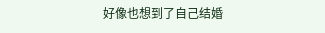好像也想到了自己结婚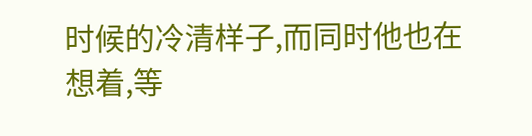时候的冷清样子,而同时他也在想着,等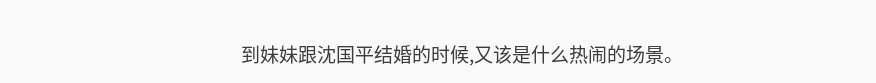到妹妹跟沈国平结婚的时候,又该是什么热闹的场景。